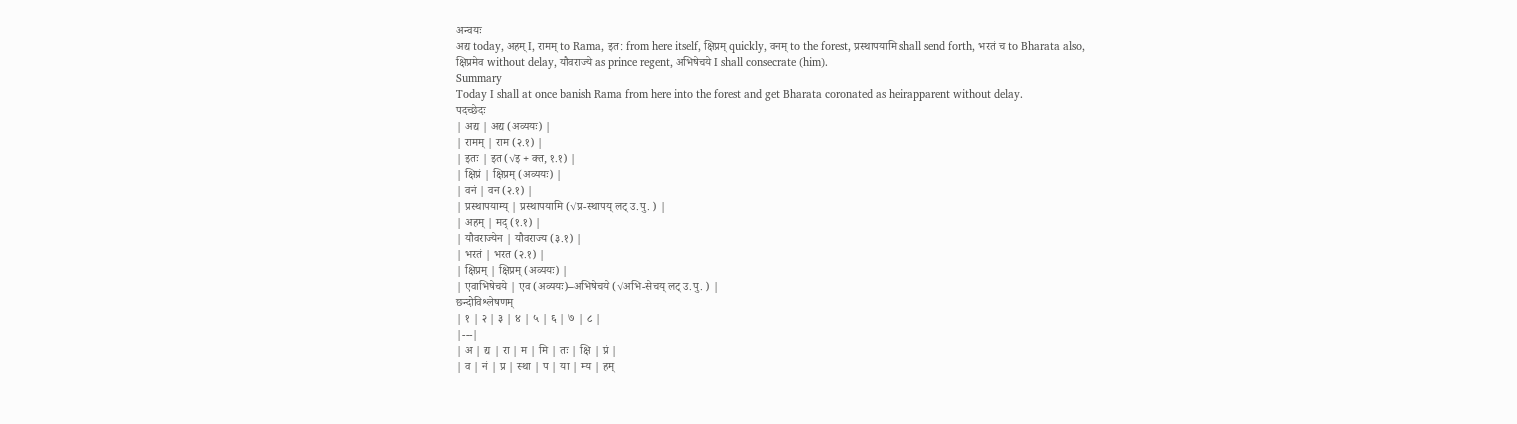अन्वयः
अद्य today, अहम् I, रामम् to Rama, इत: from here itself, क्षिप्रम् quickly, वनम् to the forest, प्रस्थापयामि shall send forth, भरतं च to Bharata also, क्षिप्रमेव without delay, यौवराज्ये as prince regent, अभिषेचये I shall consecrate (him).
Summary
Today I shall at once banish Rama from here into the forest and get Bharata coronated as heirapparent without delay.
पदच्छेदः
| अद्य | अद्य (अव्ययः) |
| रामम् | राम (२.१) |
| इतः | इत (√इ + क्त, १.१) |
| क्षिप्रं | क्षिप्रम् (अव्ययः) |
| वनं | वन (२.१) |
| प्रस्थापयाम्य् | प्रस्थापयामि (√प्र-स्थापय् लट् उ.पु. ) |
| अहम् | मद् (१.१) |
| यौवराज्येन | यौवराज्य (३.१) |
| भरतं | भरत (२.१) |
| क्षिप्रम् | क्षिप्रम् (अव्ययः) |
| एवाभिषेचये | एव (अव्ययः)–अभिषेचये (√अभि-सेचय् लट् उ.पु. ) |
छन्दोविश्लेषणम्
| १ | २ | ३ | ४ | ५ | ६ | ७ | ८ |
|---|
| अ | द्य | रा | म | मि | तः | क्षि | प्रं |
| व | नं | प्र | स्था | प | या | म्य | हम्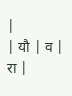|
| यौ | व | रा |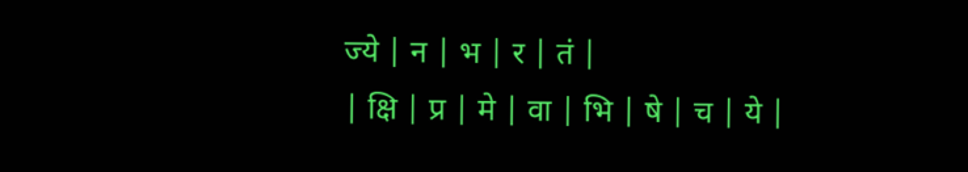ज्ये | न | भ | र | तं |
| क्षि | प्र | मे | वा | भि | षे | च | ये |